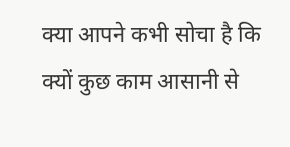क्या आपने कभी सोचा है कि क्यों कुछ काम आसानी से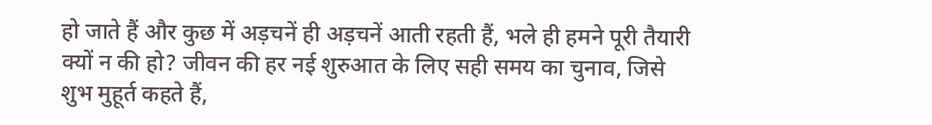हो जाते हैं और कुछ में अड़चनें ही अड़चनें आती रहती हैं, भले ही हमने पूरी तैयारी क्यों न की हो? जीवन की हर नई शुरुआत के लिए सही समय का चुनाव, जिसे शुभ मुहूर्त कहते हैं,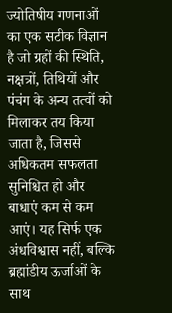ज्योतिषीय गणनाओं का एक सटीक विज्ञान है जो ग्रहों की स्थिति, नक्षत्रों, तिथियों और पंचंग के अन्य तत्वों को मिलाकर तय किया जाता है, जिससे अधिकतम सफलता सुनिश्चित हो और बाधाएं कम से कम आएं। यह सिर्फ एक अंधविश्वास नहीं, बल्कि ब्रह्मांडीय ऊर्जाओं के साथ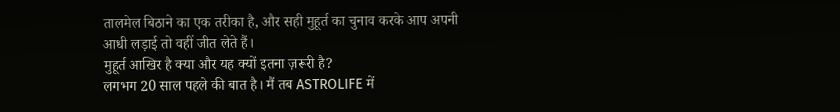तालमेल बिठाने का एक तरीका है, और सही मुहूर्त का चुनाव करके आप अपनी आधी लड़ाई तो वहीं जीत लेते हैं।
मुहूर्त आखिर है क्या और यह क्यों इतना ज़रूरी है?
लगभग 20 साल पहले की बात है। मैं तब ASTROLIFE में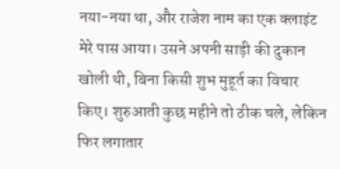नया-नया था, और राजेश नाम का एक क्लाइंट मेरे पास आया। उसने अपनी साड़ी की दुकान खोली थी, बिना किसी शुभ मुहूर्त का विचार किए। शुरुआती कुछ महीने तो ठीक चले, लेकिन फिर लगातार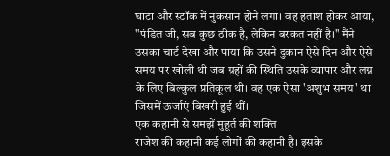घाटा और स्टॉक में नुकसान होने लगा। वह हताश होकर आया, "पंडित जी, सब कुछ ठीक है, लेकिन बरकत नहीं है।" मैंने उसका चार्ट देखा और पाया कि उसने दुकान ऐसे दिन और ऐसे समय पर खोली थी जब ग्रहों की स्थिति उसके व्यापार और लग्न के लिए बिल्कुल प्रतिकूल थी। वह एक ऐसा 'अशुभ समय' था जिसमें ऊर्जाएं बिखरी हुई थीं।
एक कहानी से समझें मुहूर्त की शक्ति
राजेश की कहानी कई लोगों की कहानी है। इसके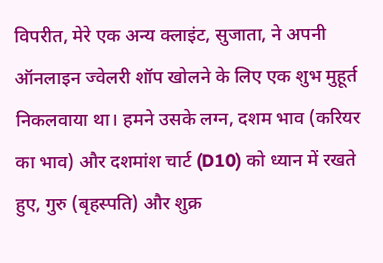विपरीत, मेरे एक अन्य क्लाइंट, सुजाता, ने अपनी ऑनलाइन ज्वेलरी शॉप खोलने के लिए एक शुभ मुहूर्त निकलवाया था। हमने उसके लग्न, दशम भाव (करियर का भाव) और दशमांश चार्ट (D10) को ध्यान में रखते हुए, गुरु (बृहस्पति) और शुक्र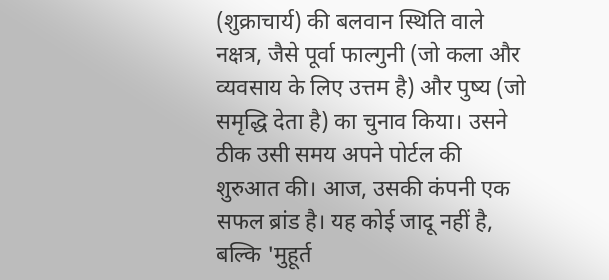(शुक्राचार्य) की बलवान स्थिति वाले नक्षत्र, जैसे पूर्वा फाल्गुनी (जो कला और व्यवसाय के लिए उत्तम है) और पुष्य (जो समृद्धि देता है) का चुनाव किया। उसने ठीक उसी समय अपने पोर्टल की शुरुआत की। आज, उसकी कंपनी एक सफल ब्रांड है। यह कोई जादू नहीं है, बल्कि 'मुहूर्त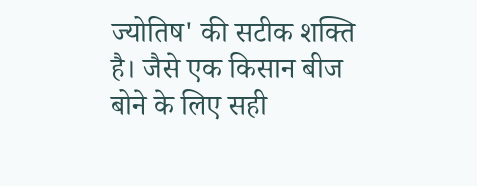ज्योतिष' की सटीक शक्ति है। जैसे एक किसान बीज बोने के लिए सही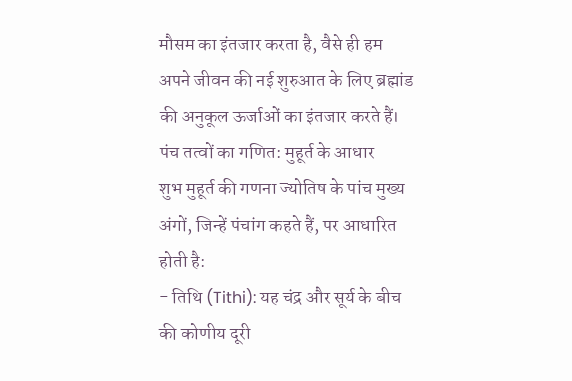मौसम का इंतजार करता है, वैसे ही हम अपने जीवन की नई शुरुआत के लिए ब्रह्मांड की अनुकूल ऊर्जाओं का इंतजार करते हैं।
पंच तत्वों का गणित: मुहूर्त के आधार
शुभ मुहूर्त की गणना ज्योतिष के पांच मुख्य अंगों, जिन्हें पंचांग कहते हैं, पर आधारित होती है:
- तिथि (Tithi): यह चंद्र और सूर्य के बीच की कोणीय दूरी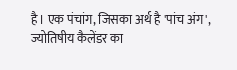है। एक पंचांग, जिसका अर्थ है 'पांच अंग', ज्योतिषीय कैलेंडर का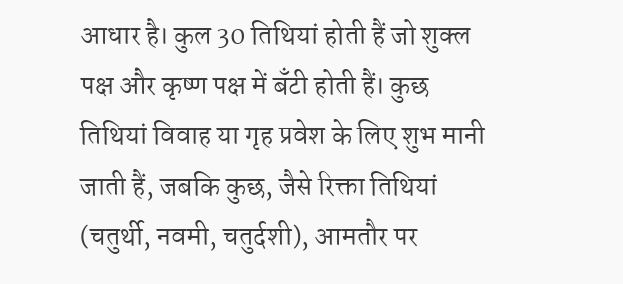आधार है। कुल 30 तिथियां होती हैं जो शुक्ल पक्ष और कृष्ण पक्ष में बँटी होती हैं। कुछ तिथियां विवाह या गृह प्रवेश के लिए शुभ मानी जाती हैं, जबकि कुछ, जैसे रिक्ता तिथियां (चतुर्थी, नवमी, चतुर्दशी), आमतौर पर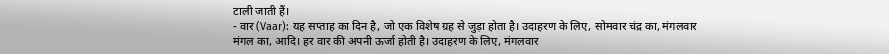टाली जाती हैं।
- वार (Vaar): यह सप्ताह का दिन है, जो एक विशेष ग्रह से जुड़ा होता है। उदाहरण के लिए, सोमवार चंद्र का, मंगलवार मंगल का, आदि। हर वार की अपनी ऊर्जा होती है। उदाहरण के लिए, मंगलवार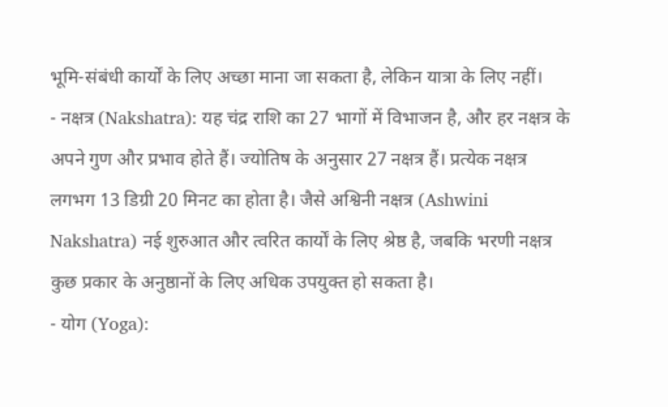भूमि-संबंधी कार्यों के लिए अच्छा माना जा सकता है, लेकिन यात्रा के लिए नहीं।
- नक्षत्र (Nakshatra): यह चंद्र राशि का 27 भागों में विभाजन है, और हर नक्षत्र के अपने गुण और प्रभाव होते हैं। ज्योतिष के अनुसार 27 नक्षत्र हैं। प्रत्येक नक्षत्र लगभग 13 डिग्री 20 मिनट का होता है। जैसे अश्विनी नक्षत्र (Ashwini Nakshatra) नई शुरुआत और त्वरित कार्यों के लिए श्रेष्ठ है, जबकि भरणी नक्षत्र कुछ प्रकार के अनुष्ठानों के लिए अधिक उपयुक्त हो सकता है।
- योग (Yoga):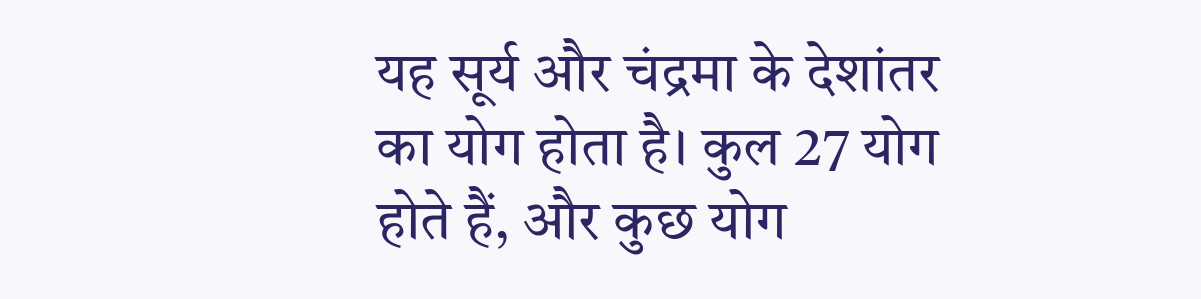यह सूर्य और चंद्रमा के देशांतर का योग होता है। कुल 27 योग होते हैं, और कुछ योग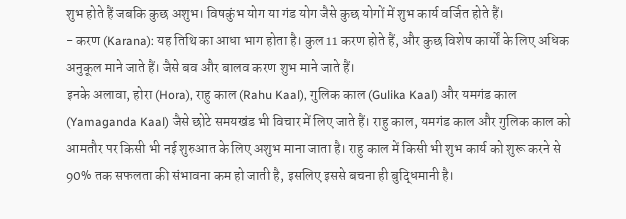शुभ होते हैं जबकि कुछ अशुभ। विषकुंभ योग या गंड योग जैसे कुछ योगों में शुभ कार्य वर्जित होते हैं।
- करण (Karana): यह तिथि का आधा भाग होता है। कुल 11 करण होते हैं, और कुछ विशेष कार्यों के लिए अधिक अनुकूल माने जाते हैं। जैसे बव और बालव करण शुभ माने जाते हैं।
इनके अलावा, होरा (Hora), राहु काल (Rahu Kaal), गुलिक काल (Gulika Kaal) और यमगंड काल (Yamaganda Kaal) जैसे छोटे समयखंड भी विचार में लिए जाते हैं। राहु काल, यमगंड काल और गुलिक काल को आमतौर पर किसी भी नई शुरुआत के लिए अशुभ माना जाता है। राहु काल में किसी भी शुभ कार्य को शुरू करने से 90% तक सफलता की संभावना कम हो जाती है, इसलिए इससे बचना ही बुद्धिमानी है।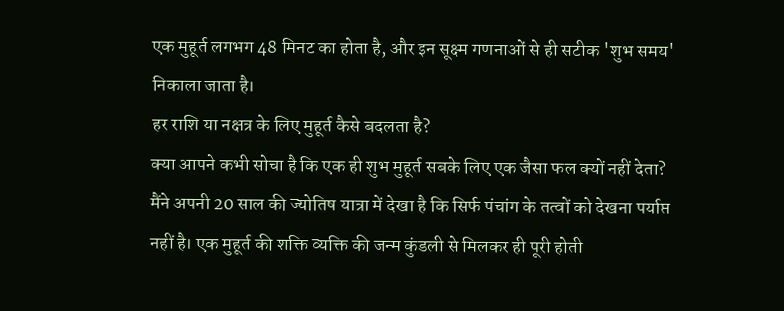एक मुहूर्त लगभग 48 मिनट का होता है, और इन सूक्ष्म गणनाओं से ही सटीक 'शुभ समय' निकाला जाता है।
हर राशि या नक्षत्र के लिए मुहूर्त कैसे बदलता है?
क्या आपने कभी सोचा है कि एक ही शुभ मुहूर्त सबके लिए एक जैसा फल क्यों नहीं देता? मैंने अपनी 20 साल की ज्योतिष यात्रा में देखा है कि सिर्फ पंचांग के तत्वों को देखना पर्याप्त नहीं है। एक मुहूर्त की शक्ति व्यक्ति की जन्म कुंडली से मिलकर ही पूरी होती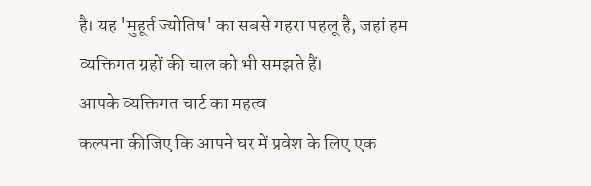है। यह 'मुहूर्त ज्योतिष' का सबसे गहरा पहलू है, जहां हम व्यक्तिगत ग्रहों की चाल को भी समझते हैं।
आपके व्यक्तिगत चार्ट का महत्व
कल्पना कीजिए कि आपने घर में प्रवेश के लिए एक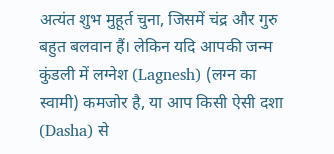अत्यंत शुभ मुहूर्त चुना, जिसमें चंद्र और गुरु बहुत बलवान हैं। लेकिन यदि आपकी जन्म कुंडली में लग्नेश (Lagnesh) (लग्न का स्वामी) कमजोर है, या आप किसी ऐसी दशा (Dasha) से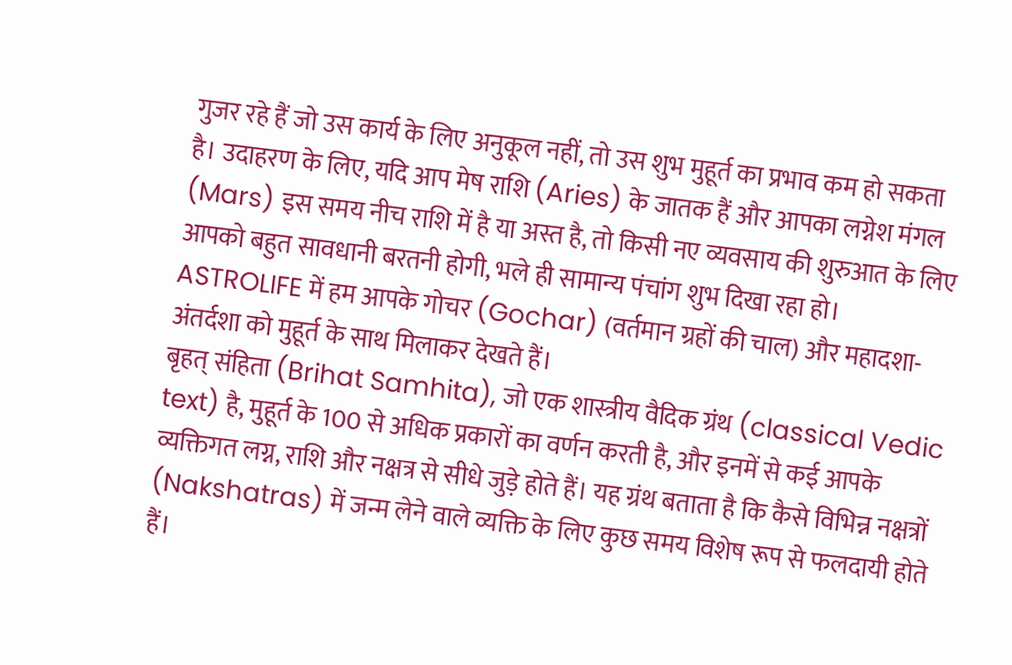गुजर रहे हैं जो उस कार्य के लिए अनुकूल नहीं, तो उस शुभ मुहूर्त का प्रभाव कम हो सकता है। उदाहरण के लिए, यदि आप मेष राशि (Aries) के जातक हैं और आपका लग्नेश मंगल (Mars) इस समय नीच राशि में है या अस्त है, तो किसी नए व्यवसाय की शुरुआत के लिए आपको बहुत सावधानी बरतनी होगी, भले ही सामान्य पंचांग शुभ दिखा रहा हो। ASTROLIFE में हम आपके गोचर (Gochar) (वर्तमान ग्रहों की चाल) और महादशा-अंतर्दशा को मुहूर्त के साथ मिलाकर देखते हैं।
बृहत् संहिता (Brihat Samhita), जो एक शास्त्रीय वैदिक ग्रंथ (classical Vedic text) है, मुहूर्त के 100 से अधिक प्रकारों का वर्णन करती है, और इनमें से कई आपके व्यक्तिगत लग्न, राशि और नक्षत्र से सीधे जुड़े होते हैं। यह ग्रंथ बताता है कि कैसे विभिन्न नक्षत्रों (Nakshatras) में जन्म लेने वाले व्यक्ति के लिए कुछ समय विशेष रूप से फलदायी होते हैं।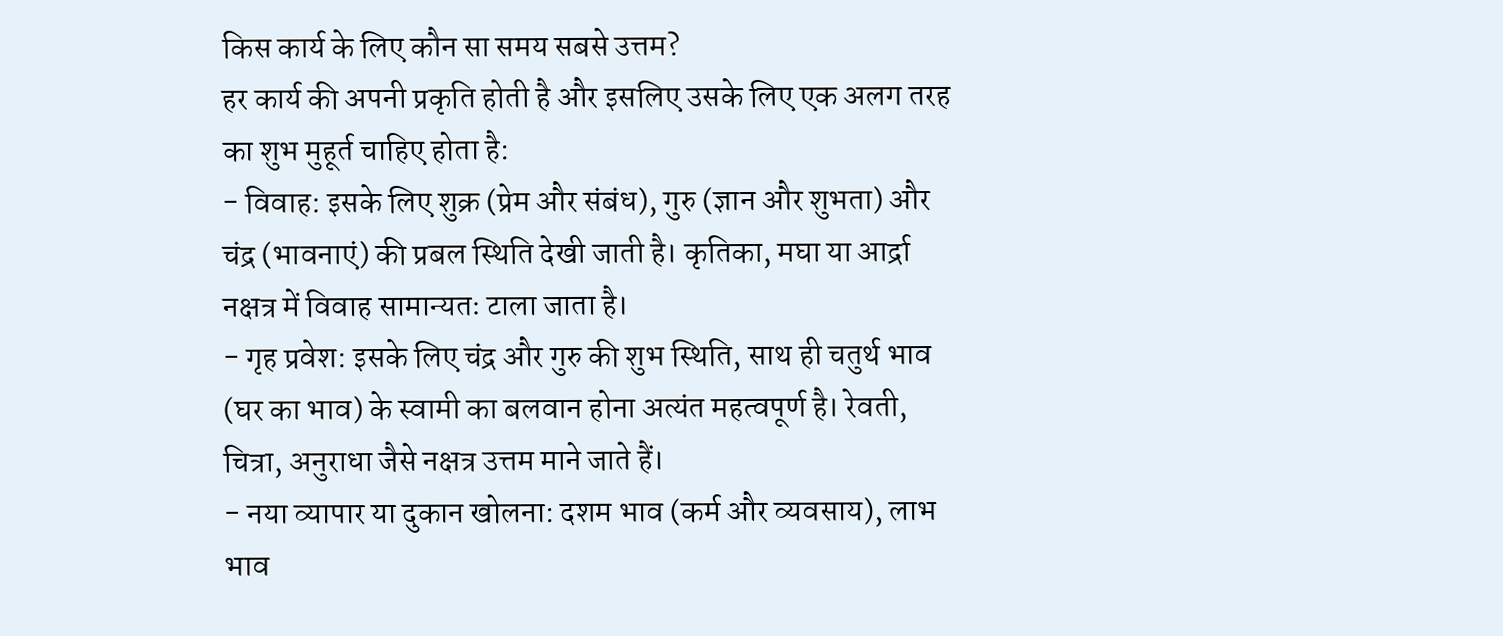किस कार्य के लिए कौन सा समय सबसे उत्तम?
हर कार्य की अपनी प्रकृति होती है और इसलिए उसके लिए एक अलग तरह का शुभ मुहूर्त चाहिए होता है:
- विवाह: इसके लिए शुक्र (प्रेम और संबंध), गुरु (ज्ञान और शुभता) और चंद्र (भावनाएं) की प्रबल स्थिति देखी जाती है। कृतिका, मघा या आर्द्रा नक्षत्र में विवाह सामान्यतः टाला जाता है।
- गृह प्रवेश: इसके लिए चंद्र और गुरु की शुभ स्थिति, साथ ही चतुर्थ भाव (घर का भाव) के स्वामी का बलवान होना अत्यंत महत्वपूर्ण है। रेवती, चित्रा, अनुराधा जैसे नक्षत्र उत्तम माने जाते हैं।
- नया व्यापार या दुकान खोलना: दशम भाव (कर्म और व्यवसाय), लाभ भाव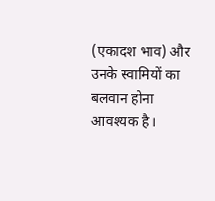(एकादश भाव) और उनके स्वामियों का बलवान होना आवश्यक है।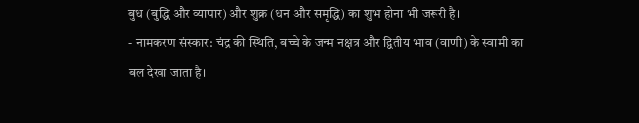बुध (बुद्धि और व्यापार) और शुक्र (धन और समृद्धि) का शुभ होना भी जरूरी है।
- नामकरण संस्कार: चंद्र की स्थिति, बच्चे के जन्म नक्षत्र और द्वितीय भाव (वाणी) के स्वामी का बल देखा जाता है।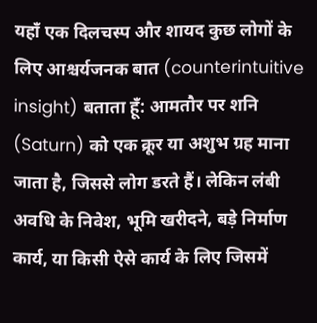यहाँ एक दिलचस्प और शायद कुछ लोगों के लिए आश्चर्यजनक बात (counterintuitive insight) बताता हूँ: आमतौर पर शनि (Saturn) को एक क्रूर या अशुभ ग्रह माना जाता है, जिससे लोग डरते हैं। लेकिन लंबी अवधि के निवेश, भूमि खरीदने, बड़े निर्माण कार्य, या किसी ऐसे कार्य के लिए जिसमें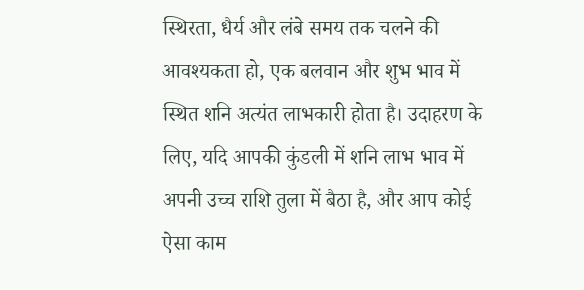स्थिरता, धैर्य और लंबे समय तक चलने की आवश्यकता हो, एक बलवान और शुभ भाव में स्थित शनि अत्यंत लाभकारी होता है। उदाहरण के लिए, यदि आपकी कुंडली में शनि लाभ भाव में अपनी उच्च राशि तुला में बैठा है, और आप कोई ऐसा काम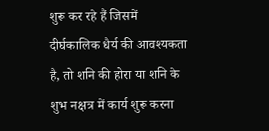शुरू कर रहे हैं जिसमें दीर्घकालिक धैर्य की आवश्यकता है, तो शनि की होरा या शनि के शुभ नक्षत्र में कार्य शुरू करना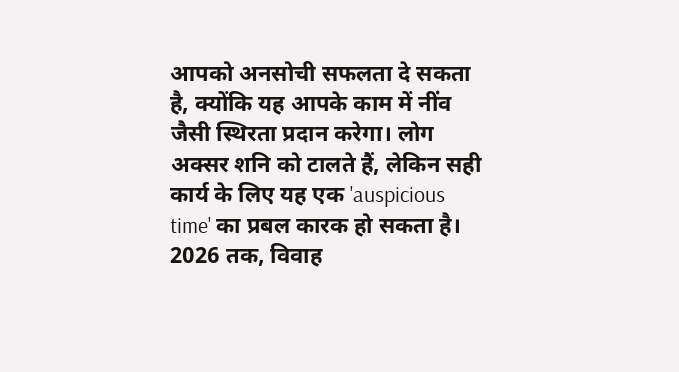आपको अनसोची सफलता दे सकता है, क्योंकि यह आपके काम में नींव जैसी स्थिरता प्रदान करेगा। लोग अक्सर शनि को टालते हैं, लेकिन सही कार्य के लिए यह एक 'auspicious time' का प्रबल कारक हो सकता है। 2026 तक, विवाह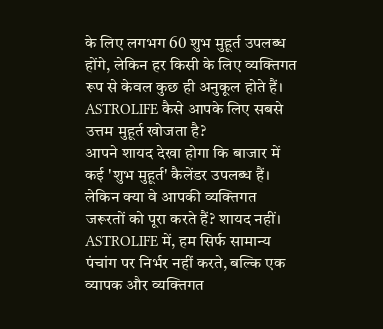के लिए लगभग 60 शुभ मुहूर्त उपलब्ध होंगे, लेकिन हर किसी के लिए व्यक्तिगत रूप से केवल कुछ ही अनुकूल होते हैं।
ASTROLIFE कैसे आपके लिए सबसे उत्तम मुहूर्त खोजता है?
आपने शायद देखा होगा कि बाजार में कई 'शुभ मुहूर्त' कैलेंडर उपलब्ध हैं। लेकिन क्या वे आपकी व्यक्तिगत जरूरतों को पूरा करते हैं? शायद नहीं। ASTROLIFE में, हम सिर्फ सामान्य पंचांग पर निर्भर नहीं करते, बल्कि एक व्यापक और व्यक्तिगत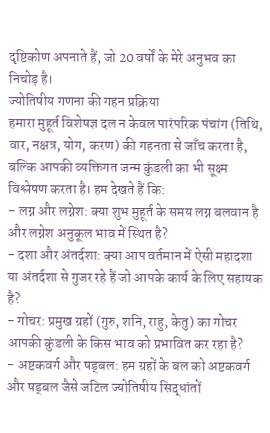दृष्टिकोण अपनाते हैं, जो 20 वर्षों के मेरे अनुभव का निचोड़ है।
ज्योतिषीय गणना की गहन प्रक्रिया
हमारा मुहूर्त विशेषज्ञ दल न केवल पारंपरिक पंचांग (तिथि, वार, नक्षत्र, योग, करण) की गहनता से जाँच करता है, बल्कि आपकी व्यक्तिगत जन्म कुंडली का भी सूक्ष्म विश्लेषण करता है। हम देखते हैं कि:
- लग्न और लग्नेश: क्या शुभ मुहूर्त के समय लग्न बलवान है और लग्नेश अनुकूल भाव में स्थित है?
- दशा और अंतर्दशा: क्या आप वर्तमान में ऐसी महादशा या अंतर्दशा से गुजर रहे हैं जो आपके कार्य के लिए सहायक है?
- गोचर: प्रमुख ग्रहों (गुरु, शनि, राहु, केतु) का गोचर आपकी कुंडली के किस भाव को प्रभावित कर रहा है?
- अष्टकवर्ग और षड्बल: हम ग्रहों के बल को अष्टकवर्ग और षड्बल जैसे जटिल ज्योतिषीय सिद्धांतों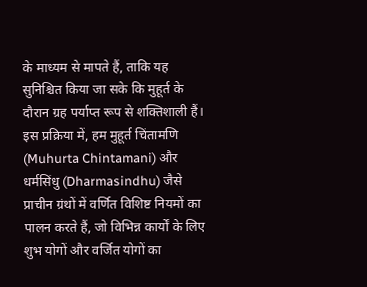के माध्यम से मापते हैं, ताकि यह सुनिश्चित किया जा सके कि मुहूर्त के दौरान ग्रह पर्याप्त रूप से शक्तिशाली हैं।
इस प्रक्रिया में, हम मुहूर्त चिंतामणि (Muhurta Chintamani) और धर्मसिंधु (Dharmasindhu) जैसे प्राचीन ग्रंथों में वर्णित विशिष्ट नियमों का पालन करते हैं, जो विभिन्न कार्यों के लिए शुभ योगों और वर्जित योगों का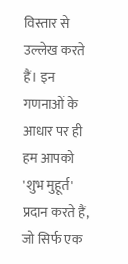विस्तार से उल्लेख करते हैं। इन गणनाओं के आधार पर ही हम आपको 'शुभ मुहूर्त' प्रदान करते हैं, जो सिर्फ एक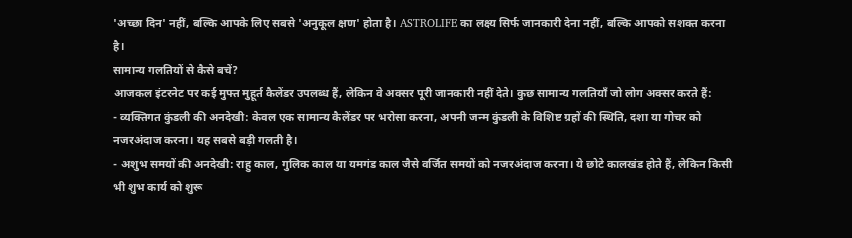'अच्छा दिन' नहीं, बल्कि आपके लिए सबसे 'अनुकूल क्षण' होता है। ASTROLIFE का लक्ष्य सिर्फ जानकारी देना नहीं, बल्कि आपको सशक्त करना है।
सामान्य गलतियों से कैसे बचें?
आजकल इंटरनेट पर कई मुफ्त मुहूर्त कैलेंडर उपलब्ध हैं, लेकिन वे अक्सर पूरी जानकारी नहीं देते। कुछ सामान्य गलतियाँ जो लोग अक्सर करते हैं:
- व्यक्तिगत कुंडली की अनदेखी: केवल एक सामान्य कैलेंडर पर भरोसा करना, अपनी जन्म कुंडली के विशिष्ट ग्रहों की स्थिति, दशा या गोचर को नजरअंदाज करना। यह सबसे बड़ी गलती है।
- अशुभ समयों की अनदेखी: राहु काल, गुलिक काल या यमगंड काल जैसे वर्जित समयों को नजरअंदाज करना। ये छोटे कालखंड होते हैं, लेकिन किसी भी शुभ कार्य को शुरू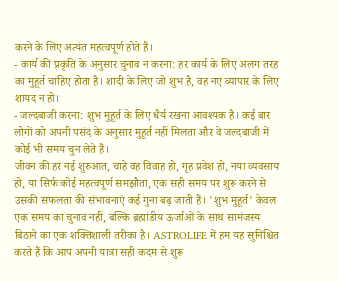करने के लिए अत्यंत महत्वपूर्ण होते हैं।
- कार्य की प्रकृति के अनुसार चुनाव न करना: हर कार्य के लिए अलग तरह का मुहूर्त चाहिए होता है। शादी के लिए जो शुभ है, वह नए व्यापार के लिए शायद न हो।
- जल्दबाजी करना: शुभ मुहूर्त के लिए धैर्य रखना आवश्यक है। कई बार लोगों को अपनी पसंद के अनुसार मुहूर्त नहीं मिलता और वे जल्दबाजी में कोई भी समय चुन लेते हैं।
जीवन की हर नई शुरुआत, चाहे वह विवाह हो, गृह प्रवेश हो, नया व्यवसाय हो, या सिर्फ कोई महत्वपूर्ण समझौता, एक सही समय पर शुरू करने से उसकी सफलता की संभावनाएं कई गुना बढ़ जाती हैं। 'शुभ मुहूर्त' केवल एक समय का चुनाव नहीं, बल्कि ब्रह्मांडीय ऊर्जाओं के साथ सामंजस्य बिठाने का एक शक्तिशाली तरीका है। ASTROLIFE में हम यह सुनिश्चित करते हैं कि आप अपनी यात्रा सही कदम से शुरू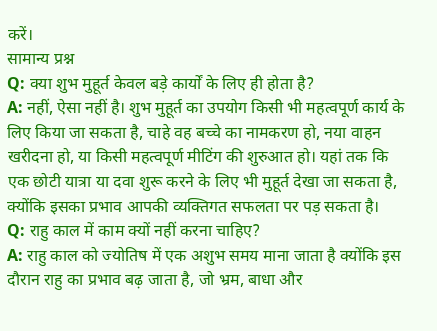करें।
सामान्य प्रश्न
Q: क्या शुभ मुहूर्त केवल बड़े कार्यों के लिए ही होता है?
A: नहीं, ऐसा नहीं है। शुभ मुहूर्त का उपयोग किसी भी महत्वपूर्ण कार्य के लिए किया जा सकता है, चाहे वह बच्चे का नामकरण हो, नया वाहन खरीदना हो, या किसी महत्वपूर्ण मीटिंग की शुरुआत हो। यहां तक कि एक छोटी यात्रा या दवा शुरू करने के लिए भी मुहूर्त देखा जा सकता है, क्योंकि इसका प्रभाव आपकी व्यक्तिगत सफलता पर पड़ सकता है।
Q: राहु काल में काम क्यों नहीं करना चाहिए?
A: राहु काल को ज्योतिष में एक अशुभ समय माना जाता है क्योंकि इस दौरान राहु का प्रभाव बढ़ जाता है, जो भ्रम, बाधा और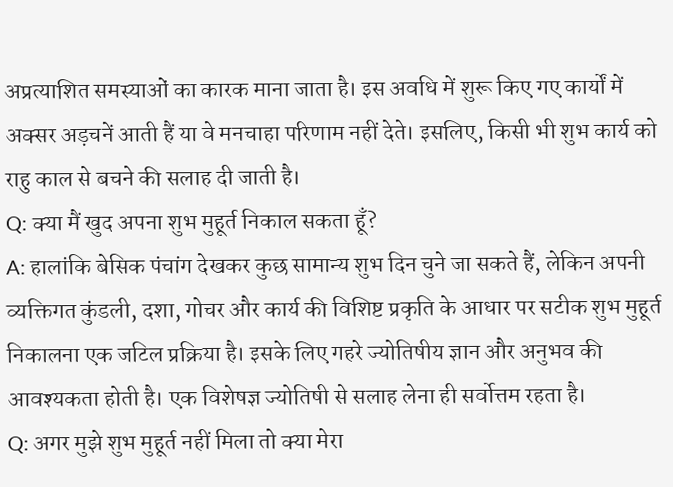अप्रत्याशित समस्याओं का कारक माना जाता है। इस अवधि में शुरू किए गए कार्यों में अक्सर अड़चनें आती हैं या वे मनचाहा परिणाम नहीं देते। इसलिए, किसी भी शुभ कार्य को राहु काल से बचने की सलाह दी जाती है।
Q: क्या मैं खुद अपना शुभ मुहूर्त निकाल सकता हूँ?
A: हालांकि बेसिक पंचांग देखकर कुछ सामान्य शुभ दिन चुने जा सकते हैं, लेकिन अपनी व्यक्तिगत कुंडली, दशा, गोचर और कार्य की विशिष्ट प्रकृति के आधार पर सटीक शुभ मुहूर्त निकालना एक जटिल प्रक्रिया है। इसके लिए गहरे ज्योतिषीय ज्ञान और अनुभव की आवश्यकता होती है। एक विशेषज्ञ ज्योतिषी से सलाह लेना ही सर्वोत्तम रहता है।
Q: अगर मुझे शुभ मुहूर्त नहीं मिला तो क्या मेरा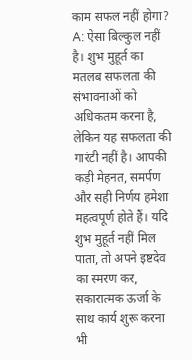काम सफल नहीं होगा?
A: ऐसा बिल्कुल नहीं है। शुभ मुहूर्त का मतलब सफलता की संभावनाओं को अधिकतम करना है, लेकिन यह सफलता की गारंटी नहीं है। आपकी कड़ी मेहनत, समर्पण और सही निर्णय हमेशा महत्वपूर्ण होते हैं। यदि शुभ मुहूर्त नहीं मिल पाता, तो अपने इष्टदेव का स्मरण कर, सकारात्मक ऊर्जा के साथ कार्य शुरू करना भी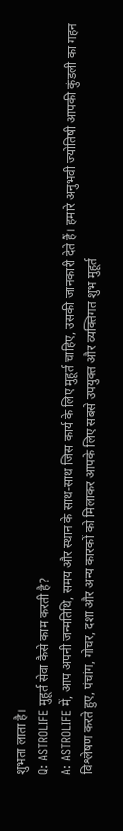शुभता लाता है।
Q: ASTROLIFE मुहूर्त सेवा कैसे काम करती है?
A: ASTROLIFE में, आप अपनी जन्मतिथि, समय और स्थान के साथ-साथ जिस कार्य के लिए मुहूर्त चाहिए, उसकी जानकारी देते हैं। हमारे अनुभवी ज्योतिषी आपकी कुंडली का गहन विश्लेषण करते हुए, पंचांग, गोचर, दशा और अन्य कारकों को मिलाकर आपके लिए सबसे उपयुक्त और व्यक्तिगत शुभ मुहूर्त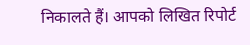निकालते हैं। आपको लिखित रिपोर्ट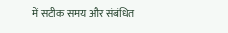में सटीक समय और संबंधित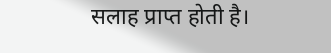सलाह प्राप्त होती है।